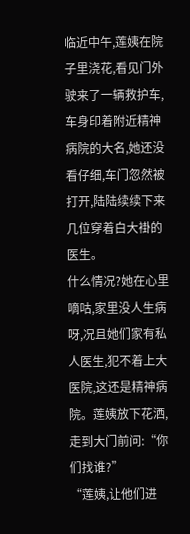临近中午,莲姨在院子里浇花,看见门外驶来了一辆救护车,车身印着附近精神病院的大名,她还没看仔细,车门忽然被打开,陆陆续续下来几位穿着白大褂的医生。
什么情况?她在心里嘀咕,家里没人生病呀,况且她们家有私人医生,犯不着上大医院,这还是精神病院。莲姨放下花洒,走到大门前问:“你们找谁?”
“莲姨,让他们进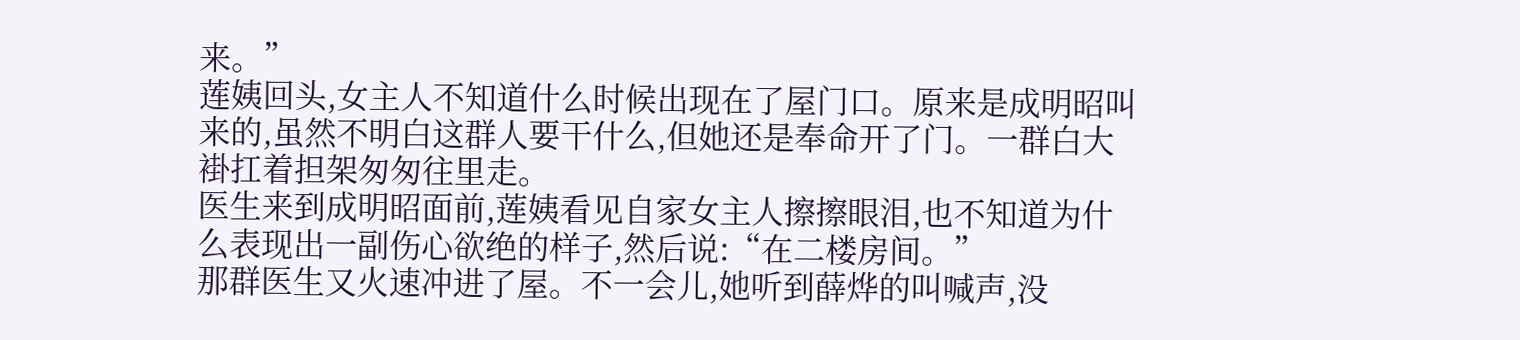来。”
莲姨回头,女主人不知道什么时候出现在了屋门口。原来是成明昭叫来的,虽然不明白这群人要干什么,但她还是奉命开了门。一群白大褂扛着担架匆匆往里走。
医生来到成明昭面前,莲姨看见自家女主人擦擦眼泪,也不知道为什么表现出一副伤心欲绝的样子,然后说:“在二楼房间。”
那群医生又火速冲进了屋。不一会儿,她听到薛烨的叫喊声,没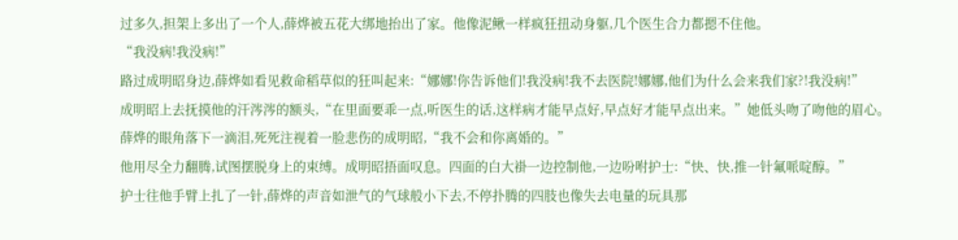过多久,担架上多出了一个人,薛烨被五花大绑地抬出了家。他像泥鳅一样疯狂扭动身躯,几个医生合力都摁不住他。
“我没病!我没病!”
路过成明昭身边,薛烨如看见救命稻草似的狂叫起来:“娜娜!你告诉他们!我没病!我不去医院!娜娜,他们为什么会来我们家?!我没病!”
成明昭上去抚摸他的汗涔涔的额头,“在里面要乖一点,听医生的话,这样病才能早点好,早点好才能早点出来。”她低头吻了吻他的眉心。
薛烨的眼角落下一滴泪,死死注视着一脸悲伤的成明昭,“我不会和你离婚的。”
他用尽全力翻腾,试图摆脱身上的束缚。成明昭捂面叹息。四面的白大褂一边控制他,一边吩咐护士:“快、快,推一针氟哌啶醇。”
护士往他手臂上扎了一针,薛烨的声音如泄气的气球般小下去,不停扑腾的四肢也像失去电量的玩具那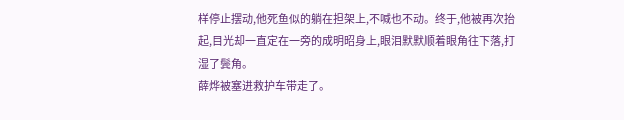样停止摆动,他死鱼似的躺在担架上,不喊也不动。终于,他被再次抬起,目光却一直定在一旁的成明昭身上,眼泪默默顺着眼角往下落,打湿了鬓角。
薛烨被塞进救护车带走了。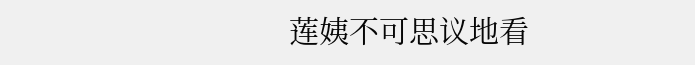莲姨不可思议地看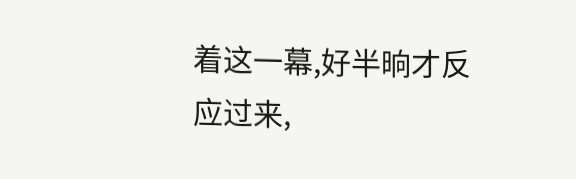着这一幕,好半晌才反应过来,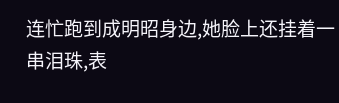连忙跑到成明昭身边,她脸上还挂着一串泪珠,表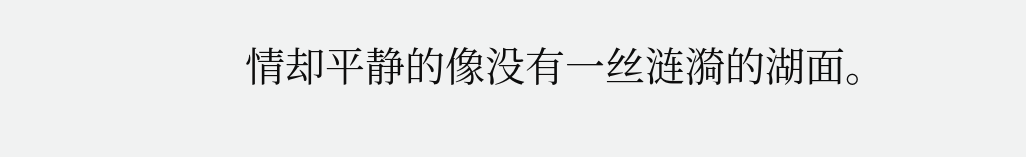情却平静的像没有一丝涟漪的湖面。